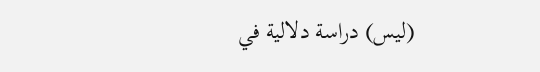(ليس) دراسة دلالية في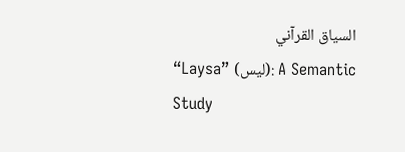السياق القرآني
“Laysa” (ليس): A Semantic Study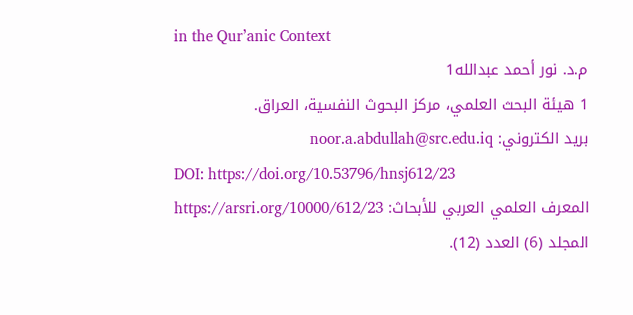in the Qur’anic Context
م.د. نور أحمد عبدالله1
1 هيئة البحث العلمي، مركز البحوث النفسية، العراق.
بريد الكتروني: noor.a.abdullah@src.edu.iq
DOI: https://doi.org/10.53796/hnsj612/23
المعرف العلمي العربي للأبحاث: https://arsri.org/10000/612/23
المجلد (6) العدد (12).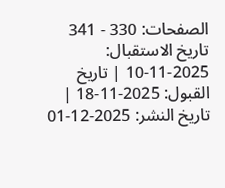الصفحات: 330 - 341
تاريخ الاستقبال: 2025-11-10 | تاريخ القبول: 2025-11-18 | تاريخ النشر: 2025-12-01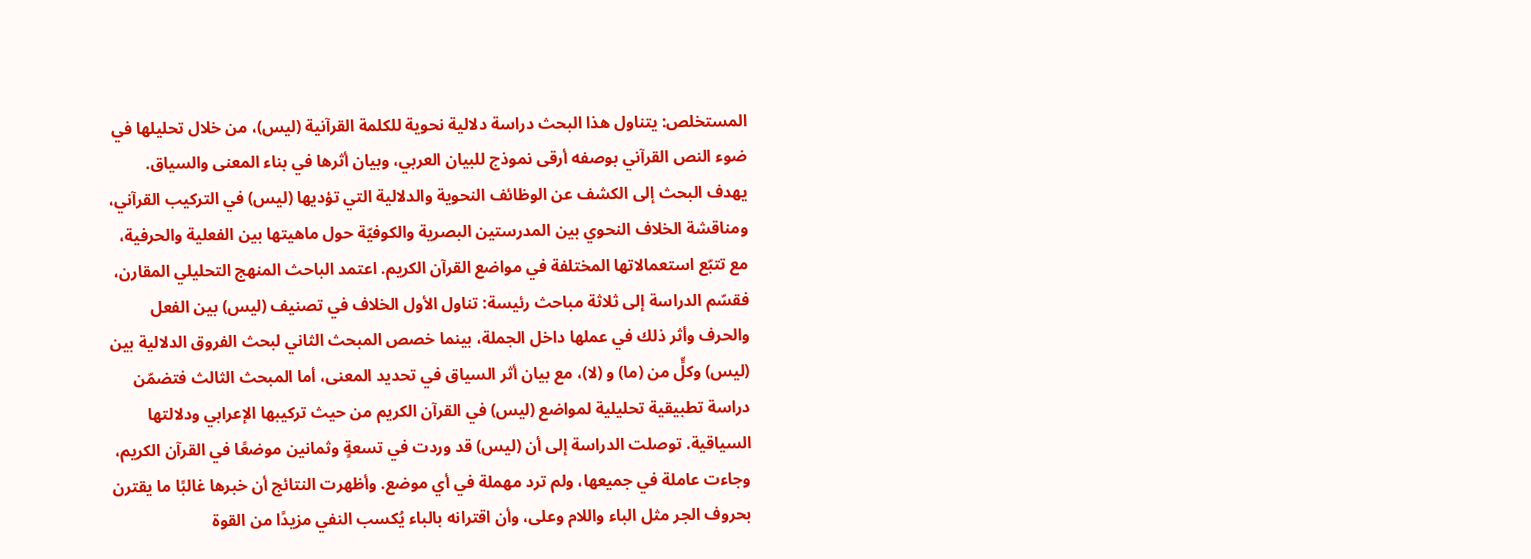المستخلص: يتناول هذا البحث دراسة دلالية نحوية للكلمة القرآنية (ليس)، من خلال تحليلها في ضوء النص القرآني بوصفه أرقى نموذج للبيان العربي، وبيان أثرها في بناء المعنى والسياق. يهدف البحث إلى الكشف عن الوظائف النحوية والدلالية التي تؤديها (ليس) في التركيب القرآني، ومناقشة الخلاف النحوي بين المدرستين البصرية والكوفيّة حول ماهيتها بين الفعلية والحرفية، مع تتبّع استعمالاتها المختلفة في مواضع القرآن الكريم. اعتمد الباحث المنهج التحليلي المقارن، فقسّم الدراسة إلى ثلاثة مباحث رئيسة: تناول الأول الخلاف في تصنيف (ليس) بين الفعل والحرف وأثر ذلك في عملها داخل الجملة، بينما خصص المبحث الثاني لبحث الفروق الدلالية بين (ليس) وكلٍّ من (ما) و (لا)، مع بيان أثر السياق في تحديد المعنى، أما المبحث الثالث فتضمّن دراسة تطبيقية تحليلية لمواضع (ليس) في القرآن الكريم من حيث تركيبها الإعرابي ودلالتها السياقية. توصلت الدراسة إلى أن (ليس) قد وردت في تسعةٍ وثمانين موضعًا في القرآن الكريم، وجاءت عاملة في جميعها، ولم ترد مهملة في أي موضع. وأظهرت النتائج أن خبرها غالبًا ما يقترن بحروف الجر مثل الباء واللام وعلى، وأن اقترانه بالباء يُكسب النفي مزيدًا من القوة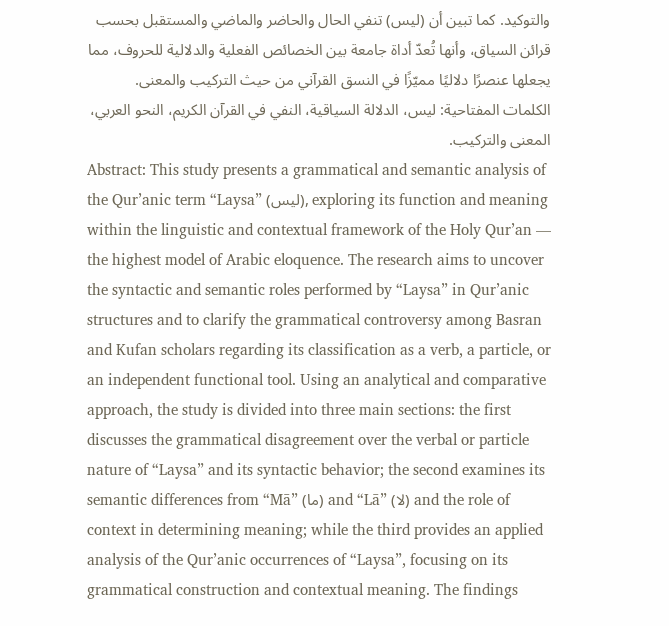والتوكيد. كما تبين أن (ليس) تنفي الحال والحاضر والماضي والمستقبل بحسب قرائن السياق، وأنها تُعدّ أداة جامعة بين الخصائص الفعلية والدلالية للحروف، مما يجعلها عنصرًا دلاليًا مميّزًا في النسق القرآني من حيث التركيب والمعنى.
الكلمات المفتاحية: ليس، الدلالة السياقية، النفي في القرآن الكريم، النحو العربي، المعنى والتركيب.
Abstract: This study presents a grammatical and semantic analysis of the Qur’anic term “Laysa” (ليس), exploring its function and meaning within the linguistic and contextual framework of the Holy Qur’an — the highest model of Arabic eloquence. The research aims to uncover the syntactic and semantic roles performed by “Laysa” in Qur’anic structures and to clarify the grammatical controversy among Basran and Kufan scholars regarding its classification as a verb, a particle, or an independent functional tool. Using an analytical and comparative approach, the study is divided into three main sections: the first discusses the grammatical disagreement over the verbal or particle nature of “Laysa” and its syntactic behavior; the second examines its semantic differences from “Mā” (ما) and “Lā” (لا) and the role of context in determining meaning; while the third provides an applied analysis of the Qur’anic occurrences of “Laysa”, focusing on its grammatical construction and contextual meaning. The findings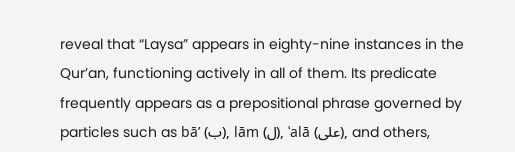reveal that “Laysa” appears in eighty-nine instances in the Qur’an, functioning actively in all of them. Its predicate frequently appears as a prepositional phrase governed by particles such as bā’ (ب), lām (ل), ʿalā (على), and others,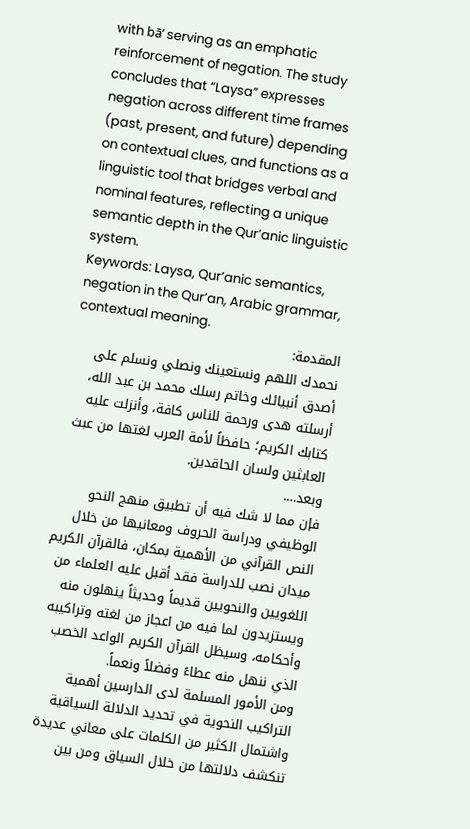with bā’ serving as an emphatic reinforcement of negation. The study concludes that “Laysa” expresses negation across different time frames (past, present, and future) depending on contextual clues, and functions as a linguistic tool that bridges verbal and nominal features, reflecting a unique semantic depth in the Qur’anic linguistic system.
Keywords: Laysa, Qur’anic semantics, negation in the Qur’an, Arabic grammar, contextual meaning.
المقدمة:
نحمدك اللهم ونستعينك ونصلي ونسلم على أصدق أنبيائك وخاتم رسلك محمد بن عبد الله، أرسلته هدى ورحمة للناس كافة، وأنزلت عليه كتابك الكريم؛ حافظاً لأمة العرب لغتها من عبث العابثين ولسان الحاقدين.
وبعد….
فإن مما لا شك فيه أن تطبيق منهج النحو الوظيفي ودراسة الحروف ومعانيها من خلال النص القرآني من الأهمية بمكان، فالقرآن الكريم ميدان نصب للدراسة فقد أقبل عليه العلماء من اللغويين والنحويين قديماً وحديثاً ينهلون منه ويستزيدون لما فيه من اعجاز من لغته وتراكيبه وأحكامه، وسيظل القرآن الكريم الواعد الخصب الذي ننهل منه عطاءً وفضلاً ونعماً.
ومن الأمور المسلمة لدى الدارسين أهمية التراكيب النحوية في تحديد الدلالة السياقية واشتمال الكثير من الكلمات على معاني عديدة تنكشف دلالتها من خلال السياق ومن بين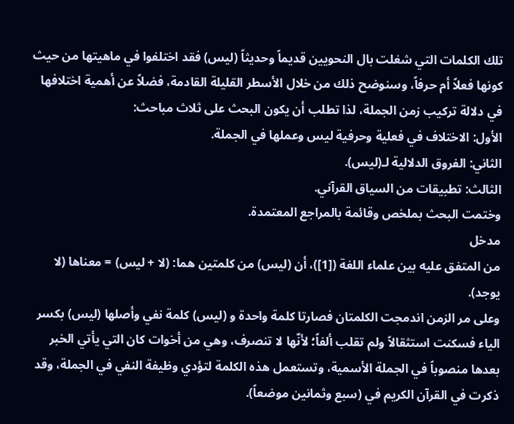تلك الكلمات التي شغلت بال النحويين قديماً وحديثاً (ليس) فقد اختلفوا في ماهيتها من حيث كونها فعلاً أم حرفاً، وسنوضح ذلك من خلال الأسطر القليلة القادمة، فضلاً عن أهمية اختلافها في دلالة تركيب زمن الجملة، لذا تطلب أن يكون البحث على ثلاث مباحث:
الأول: الاختلاف في فعلية وحرفية ليس وعملها في الجملة.
الثاني: الفروق الدلالية لـ(ليس).
الثالث: تطبيقات من السياق القرآني.
وختمت البحث بملخص وقائمة بالمراجع المعتمدة.
مدخل
من المتفق عليه بين علماء اللغة ([1])، أن (ليس) من كلمتين هما: (لا + ليس) = معناها (لا يوجد).
وعلى مر الزمن اندمجت الكلمتان فصارتا كلمة واحدة و (ليس) كلمة نفي وأصلها (ليس) بكسر الياء فسكنت استثقالاً ولم تقلب ألفاً؛ لأنّها لا تنصرف، وهي من أخوات كان التي يأتي الخبر بعدها منصوباً في الجملة الأسمية، وتستعمل هذه الكلمة لتؤدي وظيفة النفي في الجملة، وقد ذكرت في القرآن الكريم في (سبع وثمانين موضعاً).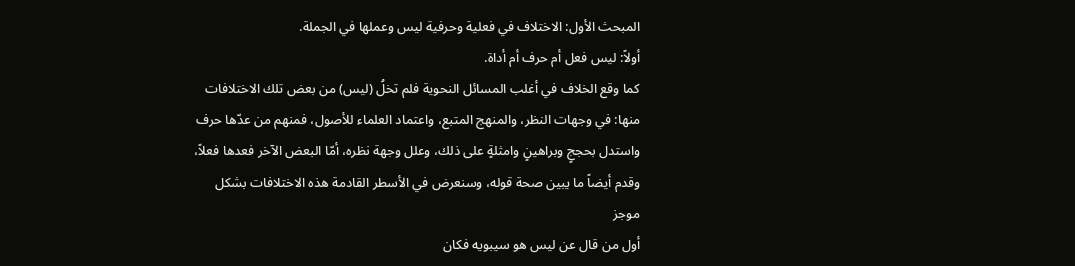المبحث الأول: الاختلاف في فعلية وحرفية ليس وعملها في الجملة.
أولاً: ليس فعل أم حرف أم أداة.
كما وقع الخلاف في أغلب المسائل النحوية فلم تخلُ (ليس) من بعض تلك الاختلافات منها: في وجهات النظر، والمنهج المتبع، واعتماد العلماء للأصول، فمنهم من عدّها حرف واستدل بحججٍ وبراهينٍ وامثلةٍ على ذلك، وعلل وجهة نظره، أمّا البعض الآخر فعدها فعلاً، وقدم أيضاً ما يبين صحة قوله، وسنعرض في الأسطر القادمة هذه الاختلافات بشكل موجز
أول من قال عن ليس هو سيبويه فكان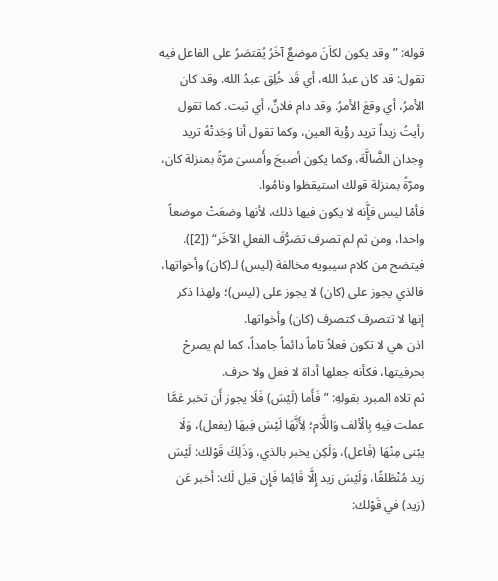قوله: ” وقد يكون لكاَنَ موضعٌ آخَرُ يُقتصَرُ على الفاعل فيه تقول: قد كان عبدُ الله، أي قَد خُلِق عبدُ الله. وقد كان الأمرُ، أي وقعَ الأمرُ. وقد دام فلانٌ، أي ثبت. كما تقول رأيتُ زيداً تريد رؤْية العين، وكما تقول أنا وَجَدتْهُ تريد وِجدان الضَّالَّة، وكما يكون أصبحَ وأَمسىَ مرّةً بمنزلة كان، ومرّةً بمنزلة قولك استيقظوا ونامُوا.
فأمْا ليس فإَّنه لا يكون فيها ذلك، لأنها وضعَتْ موضعاً واحدا، ومن ثم لم تصرف تصَرُّفَ الفعلِ الآخَر“ ([2]).
فيتضح من كلام سيبويه مخالفة (ليس) لـ(كان) وأخواتها، فالذي يجوز على (كان) لا يجوز على (ليس)؛ ولهذا ذكر إنها لا تتصرف كتصرف (كان) وأخواتها.
اذن هي لا تكون فعلاً تاماً دائماً جامداً، كما لم يصرحْ بحرفيتها، فكأنه جعلها أداة لا فعل ولا حرف.
ثم تلاه المبرد بقولهِ: ” فَأَما (لَيْسَ) فَلَا يجوز أَن تخبر عَمَّا عملت فِيهِ بِالْألف وَاللَّام؛ لِأَنَّهَا لَيْسَ فِيهَا (يفعل)، وَلَا يبْنى مِنْهَا (فَاعل)، وَلَكِن يخبر بالذي، وَذَلِكَ قَوْلك: لَيْسَ زيد مُنْطَلقًا، وَلَيْسَ زيد إِلَّا قَائِما فَإِن قيل لَك: أخبر عَن (زيد) في قَوْلك: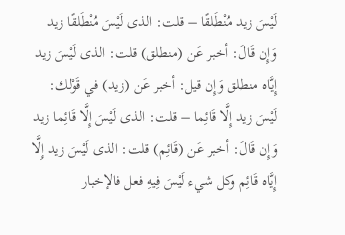لَيْسَ زيد مُنْطَلقًا – قلت: الذى لَيْسَ مُنْطَلقًا زيد وَإِن قَالَ: أخبر عَن (منطلق) قلت: الذى لَيْسَ زيد إِيَّاه منطلق وَإِن قيل: أخبر عَن (زيد) في قَوْلك: لَيْسَ زيد إِلَّا قَائِما – قلت: الذى لَيْسَ إِلَّا قَائِما زيد وَإِن قَالَ: أخبر عَن (قَائِم) قلت: الذى لَيْسَ زيد إِلَّا إِيَّاه قَائِم وكل شيء لَيْسَ فِيهِ فعل فالإخبار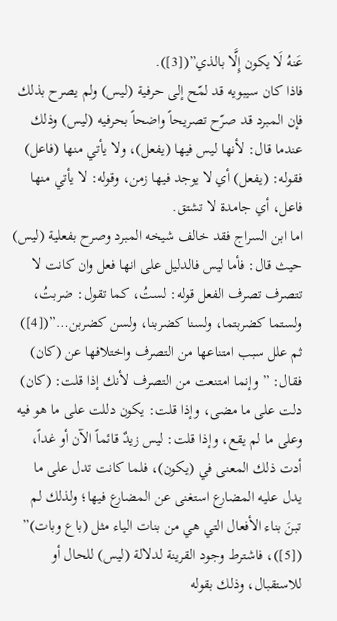عَنهُ لَا يكون إِلَّا بالذي”([3]).
فاذا كان سيبويه قد لمّح إلى حرفية (ليس) ولم يصرح بذلك فإن المبرد قد صرّح تصريحاً واضحاً بحرفيه (ليس) وذلك عندما قال: لأنها ليس فيها (يفعل)، ولا يأتي منها (فاعل) فقوله: (يفعل) أي لا يوجد فيها زمن، وقوله: لا يأتي منها فاعل، أي جامدة لا تشتق.
اما ابن السراج فقد خالف شيخه المبرد وصرح بفعلية (ليس) حيث قال: فأما ليس فالدليل على انها فعل وان كانت لا تتصرف تصرف الفعل قوله: لستُ، كما تقول: ضربتُ، ولستما كضربتما، ولسنا كضربنا، ولسن كضربن…”([4])
ثم علل سبب امتناعها من التصرف واختلافها عن (كان) فقال: ” وإنما امتنعت من التصرف لأنك إذا قلت: (كان) دلت على ما مضى، وإذا قلت: يكون دللت على ما هو فيه وعلى ما لم يقع، وإذا قلت: ليس زيدٌ قائماً الآن أو غداً، أدت ذلك المعنى في (يكون)، فلما كانت تدل على ما يدل عليه المضارع استغنى عن المضارع فيها؛ ولذلك لم تبنَ بناء الأفعال التي هي من بنات الياء مثل (باع وبات)” ([5])، فاشترط وجود القرينة لدلالة (ليس) للحال أو للاستقبال، وذلك بقوله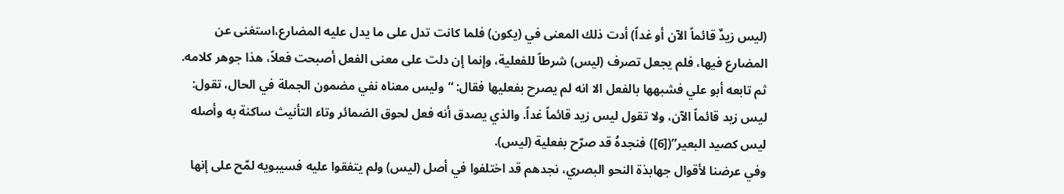(ليس زيدٌ قائماً الآن أو غداً) أدت ذلك المعنى في (يكون) فلما كانت تدل على ما يدل عليه المضارع،استغنى عن المضارع فيها، فلم يجعل تصرف (ليس) شرطاً للفعلية، وإنما إن دلت على معنى الفعل أصبحت فعلاً، هذا جوهر كلامه.
ثم تابعه أبو علي فشبهها بالفعل الا انه لم يصرح بفعليها فقال: “وليس معناه نفي مضمون الجملة في الحال، تقول: ليس زيد قائماً الآن، ولا تقول ليس زيد قائماً غداً. والذي يصدق أنه فعل لحوق الضمائر وتاء التأنيث ساكنة به وأصله ليس كصيد البعير”([6]) فنجدهُ قد صرّح بفعلية (ليس).
وفي عرضنا لأقوال جهابذة النحو البصري، نجدهم قد اختلفوا في أصل (ليس) ولم يتفقوا عليه فسيبويه لمّح على إنها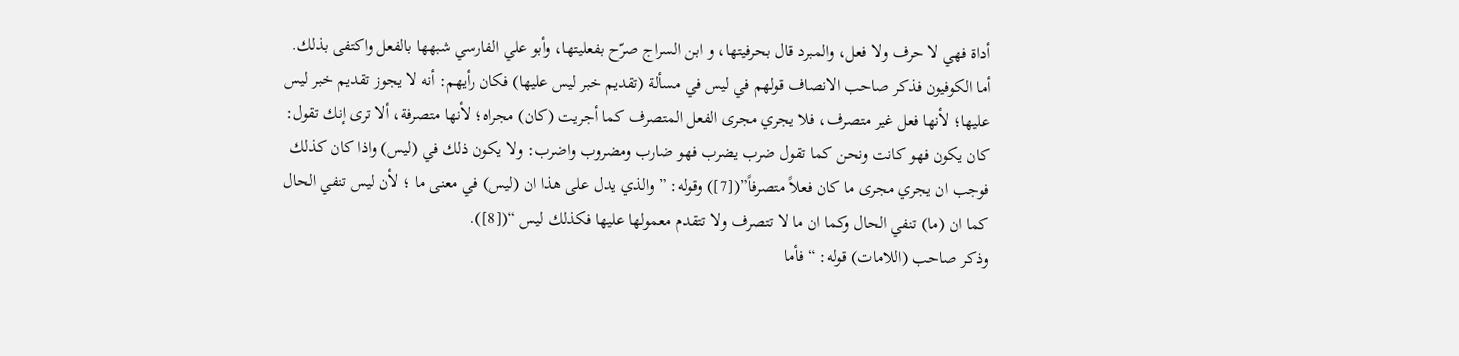أداة فهي لا حرف ولا فعل، والمبرد قال بحرفيتها، و ابن السراج صرّح بفعليتها، وأبو علي الفارسي شبهها بالفعل واكتفى بذلك.
أما الكوفيون فذكر صاحب الانصاف قولهم في ليس في مسألة (تقديم خبر ليس عليها) فكان رأيهم: أنه لا يجوز تقديم خبر ليس عليها؛ لأنها فعل غير متصرف، فلا يجري مجرى الفعل المتصرف كما أجريت (كان) مجراه؛ لأنها متصرفة، ألا ترى إنك تقول: كان يكون فهو كانت ونحن كما تقول ضرب يضرب فهو ضارب ومضروب واضرب: ولا يكون ذلك في (ليس) واذا كان كذلك فوجب ان يجري مجرى ما كان فعلاً متصرفاً”([7]) وقوله: ” والذي يدل على هذا ان (ليس) في معنى ما ؛ لأن ليس تنفي الحال كما ان (ما) تنفي الحال وكما ان ما لا تتصرف ولا تتقدم معمولها عليها فكذلك ليس “([8]).
وذكر صاحب (اللامات) قوله: “فأما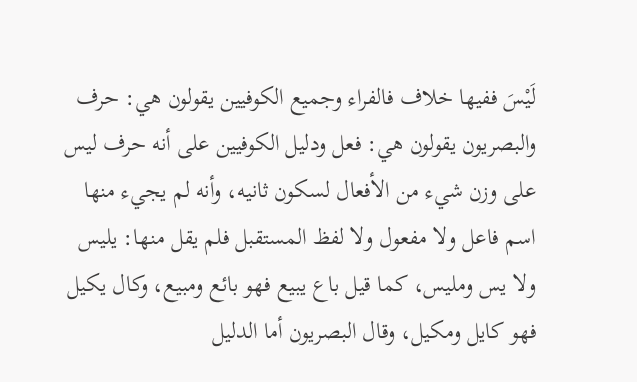لَيْسَ ففيها خلاف فالفراء وجميع الكوفيين يقولون هي: حرف والبصريون يقولون هي: فعل ودليل الكوفيين على أنه حرف ليس على وزن شيء من الأفعال لسكون ثانيه، وأنه لم يجيء منها اسم فاعل ولا مفعول ولا لفظ المستقبل فلم يقل منها: يليس ولا يس ومليس، كما قيل باع يبيع فهو بائع ومبيع، وكال يكيل فهو كايل ومكيل، وقال البصريون أما الدليل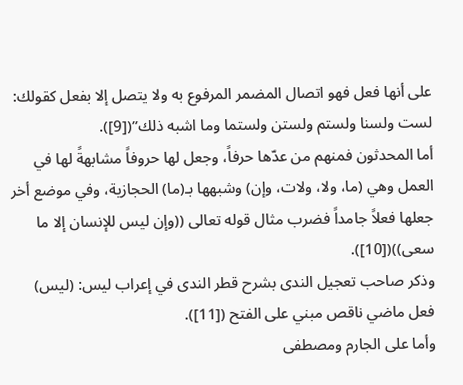على أنها فعل فهو اتصال المضمر المرفوع به ولا يتصل إلا بفعل كقولك: لست ولسنا ولستم ولستن ولستما وما اشبه ذلك”([9]).
أما المحدثون فمنهم من عدّها حرفاً، وجعل لها حروفاً مشابهةً لها في العمل وهي (ما، ولا، ولات، وإن) وشبهها بـ(ما) الحجازية، وفي موضع أخر جعلها فعلاً جامداً فضرب مثال قوله تعالى ((وإن ليس للإنسان إلا ما سعى))([10]).
وذكر صاحب تعجيل الندى بشرح قطر الندى في إعراب ليس: (ليس) فعل ماضي ناقص مبني على الفتح ([11]).
وأما على الجارم ومصطفى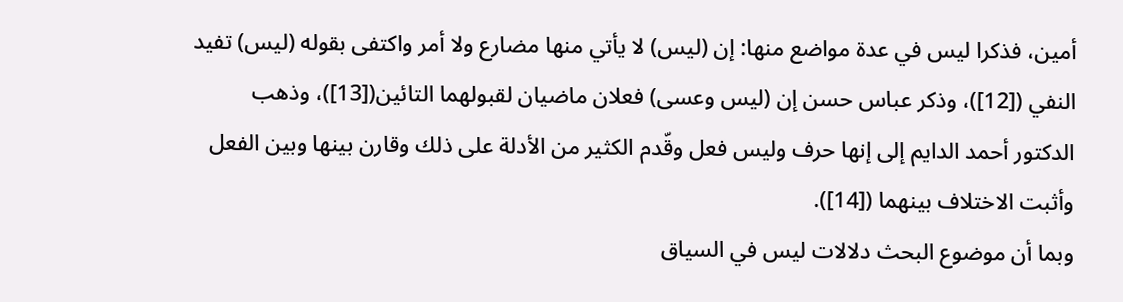أمين، فذكرا ليس في عدة مواضع منها: إن (ليس) لا يأتي منها مضارع ولا أمر واكتفى بقوله (ليس) تفيد النفي ([12])، وذكر عباس حسن إن (ليس وعسى) فعلان ماضيان لقبولهما التائين([13])، وذهب الدكتور أحمد الدايم إلى إنها حرف وليس فعل وقّدم الكثير من الأدلة على ذلك وقارن بينها وبين الفعل وأثبت الاختلاف بينهما ([14]).
وبما أن موضوع البحث دلالات ليس في السياق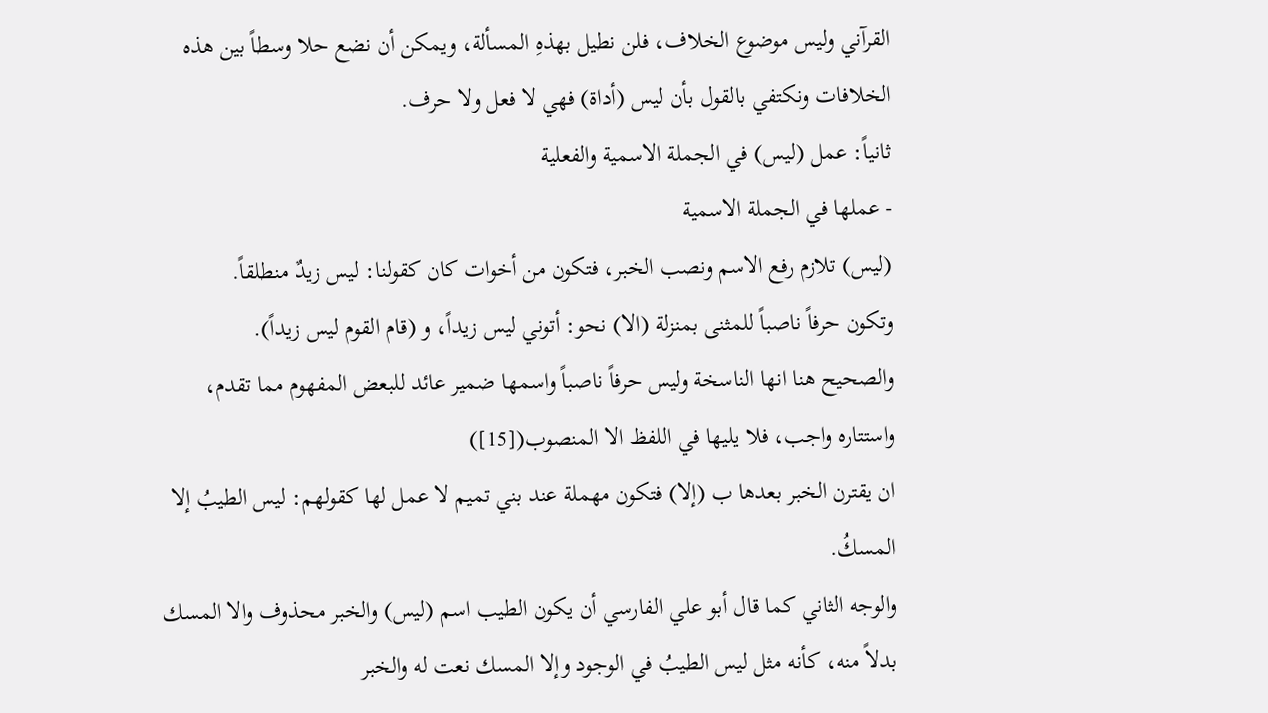القرآني وليس موضوع الخلاف، فلن نطيل بهذهِ المسألة، ويمكن أن نضع حلا وسطاً بين هذه الخلافات ونكتفي بالقول بأن ليس (أداة) فهي لا فعل ولا حرف.
ثانياً: عمل (ليس) في الجملة الاسمية والفعلية
- عملها في الجملة الاسمية
(ليس) تلازم رفع الاسم ونصب الخبر، فتكون من أخوات كان كقولنا: ليس زيدٌ منطلقاً.
وتكون حرفاً ناصباً للمثنى بمنزلة (الا) نحو: أتوني ليس زيداً، و (قام القوم ليس زيداً).
والصحيح هنا انها الناسخة وليس حرفاً ناصباً واسمها ضمير عائد للبعض المفهوم مما تقدم، واستتاره واجب، فلا يليها في اللفظ الا المنصوب([15])
ان يقترن الخبر بعدها ب (إلا) فتكون مهملة عند بني تميم لا عمل لها كقولهم: ليس الطيبُ إلا المسكُ.
والوجه الثاني كما قال أبو علي الفارسي أن يكون الطيب اسم (ليس) والخبر محذوف والا المسك بدلاً منه، كأنه مثل ليس الطيبُ في الوجود وإلا المسك نعت له والخبر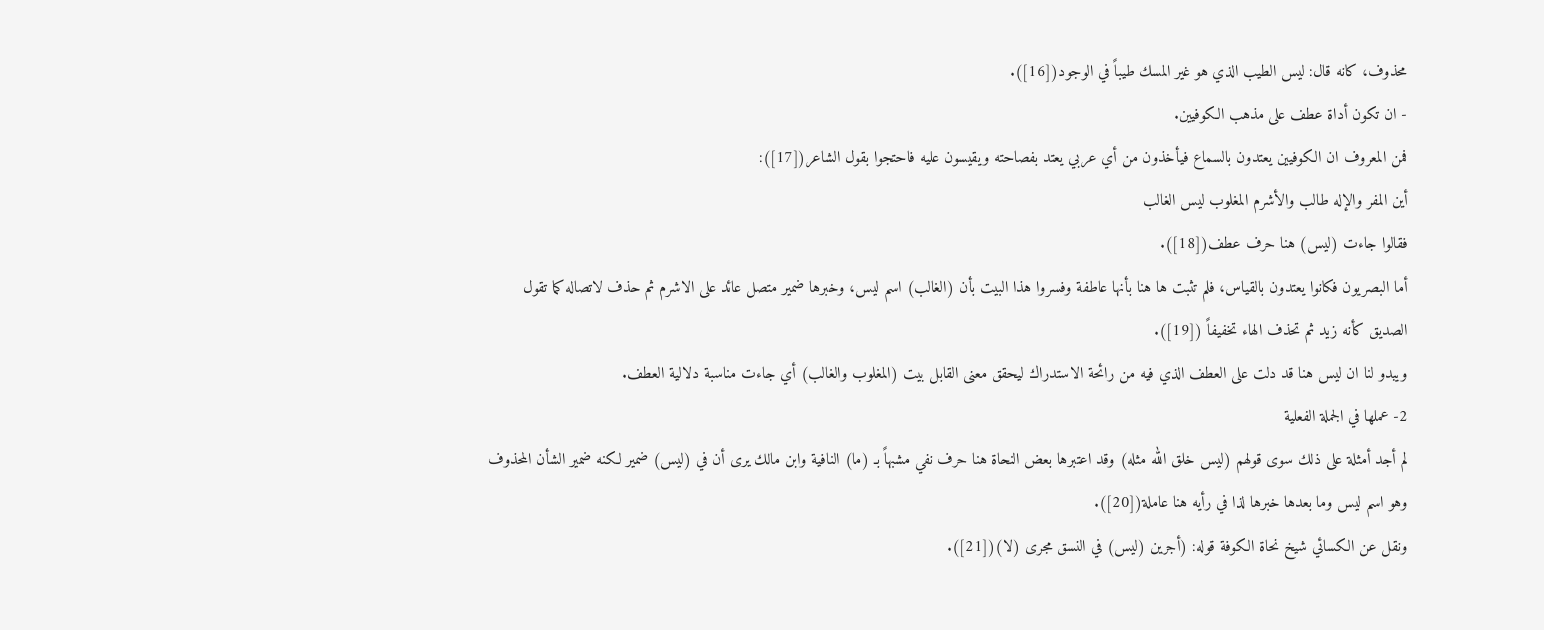محذوف، كانه قال: ليس الطيب الذي هو غير المسك طيباً في الوجود([16]).
- ان تكون أداة عطف على مذهب الكوفيين.
فمن المعروف ان الكوفيين يعتدون بالسماع فيأخذون من أي عربي يعتد بفصاحته ويقيسون عليه فاحتجوا بقول الشاعر([17]):
أين المفر والإله طالب والأشرم المغلوب ليس الغالب
فقالوا جاءت (ليس) هنا حرف عطف([18]).
أما البصريون فكانوا يعتدون بالقياس، فلم تثبت ها هنا بأنها عاطفة وفسروا هذا البيت بأن (الغالب) اسم ليس، وخبرها ضمير متصل عائد على الاشرم ثم حذف لاتصاله كما تقول الصديق كأنه زيد ثم تحذف الهاء تخفيفاً ([19]).
ويبدو لنا ان ليس هنا قد دلت على العطف الذي فيه من رائحة الاستدراك ليحقق معنى القابل بيت (المغلوب والغالب) أي جاءت مناسبة دلالية العطف.
2- عملها في الجملة الفعلية
لم أجد أمثلة على ذلك سوى قولهم (ليس خلق الله مثله) وقد اعتبرها بعض النحاة هنا حرف نفي مشبهاً بـ (ما) النافية وابن مالك يرى أن في (ليس) ضمير لكنه ضمير الشأن المحذوف وهو اسم ليس وما بعدها خبرها لذا في رأيه هنا عاملة([20]).
ونقل عن الكسائي شيخ نحاة الكوفة قوله: (أجرين (ليس) في النسق مجرى (لا)([21]).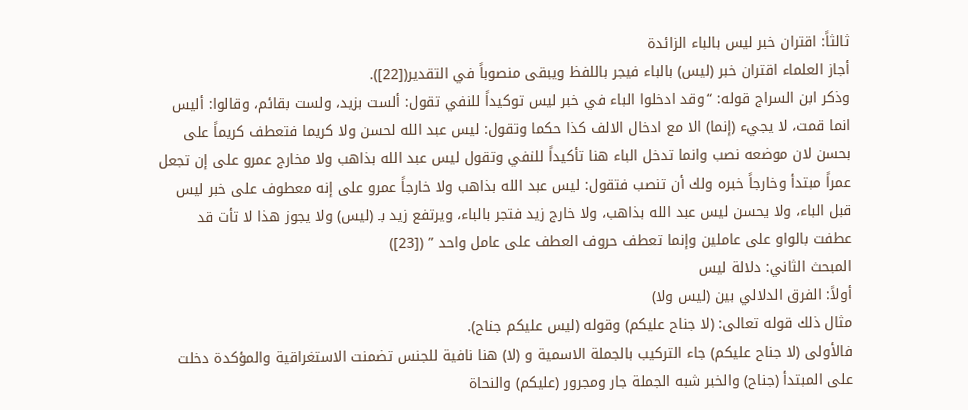ثالثاً: اقتران خبر ليس بالباء الزائدة
أجاز العلماء اقتران خبر (ليس) بالباء فيجر باللفظ ويبقى منصوباً في التقدير([22]).
وذكر ابن السراج قوله: “وقد ادخلوا الباء في خبر ليس توكيداً للنفي تقول: ألست بزيد، ولست بقائم، وقالوا: أليس انما قمت، لا يجيء (إنما) الا مع ادخال الالف كذا حكما وتقول: ليس عبد الله لحسن ولا كريما فتعطف كريماً على بحسن لان موضعه نصب وانما تدخل الباء هنا تأكيداً للنفي وتقول ليس عبد الله بذاهب ولا مخارج عمرو على إن تجعل عمراً مبتدأ وخارجاً خبره ولك أن تنصب فتقول: ليس عبد الله بذاهب ولا خارجاً عمرو على إنه معطوف على خبر ليس قبل الباء، ولا يحسن ليس عبد الله بذاهب، ولا خارج زيد فتجر بالباء، ويرتفع زيد بـ (ليس) ولا يجوز هذا لا تأت قد عطفت بالواو على عاملين وإنما تعطف حروف العطف على عامل واحد ” ([23])
المبحث الثاني: دلالة ليس
أولاً: الفرق الدلالي بين (ليس ولا)
مثال ذلك قوله تعالى: (لا جناح عليكم) وقوله (ليس عليكم جناح).
فالأولى (لا جناح عليكم) جاء التركيب بالجملة الاسمية و (لا) هنا نافية للجنس تضمنت الاستغراقية والمؤكدة دخلت على المبتدأ (جناح) والخبر شبه الجملة جار ومجرور (عليكم) والنحاة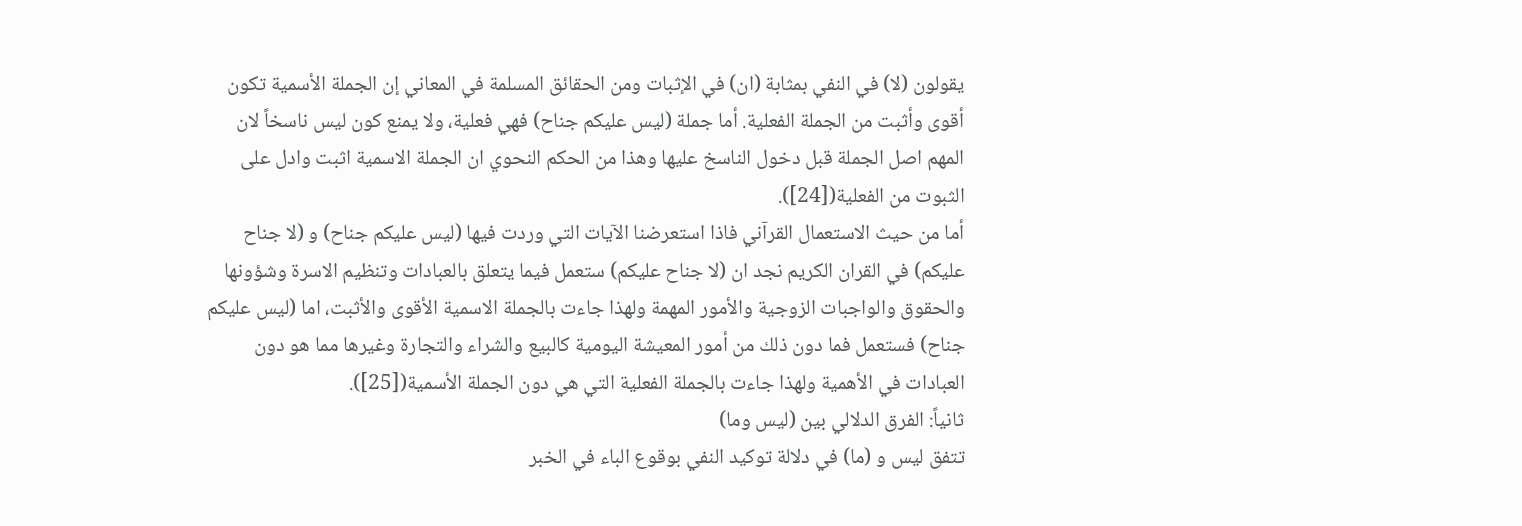يقولون (لا) في النفي بمثابة (ان) في الإثبات ومن الحقائق المسلمة في المعاني إن الجملة الأسمية تكون أقوى وأثبت من الجملة الفعلية. أما جملة (ليس عليكم جناح) فهي فعلية، ولا يمنع كون ليس ناسخاً لان المهم اصل الجملة قبل دخول الناسخ عليها وهذا من الحكم النحوي ان الجملة الاسمية اثبت وادل على الثبوت من الفعلية([24]).
أما من حيث الاستعمال القرآني فاذا استعرضنا الآيات التي وردت فيها (ليس عليكم جناح) و (لا جناح عليكم) في القران الكريم نجد ان (لا جناح عليكم) ستعمل فيما يتعلق بالعبادات وتنظيم الاسرة وشؤونها والحقوق والواجبات الزوجية والأمور المهمة ولهذا جاءت بالجملة الاسمية الأقوى والأثبت، اما (ليس عليكم جناح) فستعمل فما دون ذلك من أمور المعيشة اليومية كالبيع والشراء والتجارة وغيرها مما هو دون العبادات في الأهمية ولهذا جاءت بالجملة الفعلية التي هي دون الجملة الأسمية([25]).
ثانياً: الفرق الدلالي بين (ليس وما)
تتفق ليس و (ما) في دلالة توكيد النفي بوقوع الباء في الخبر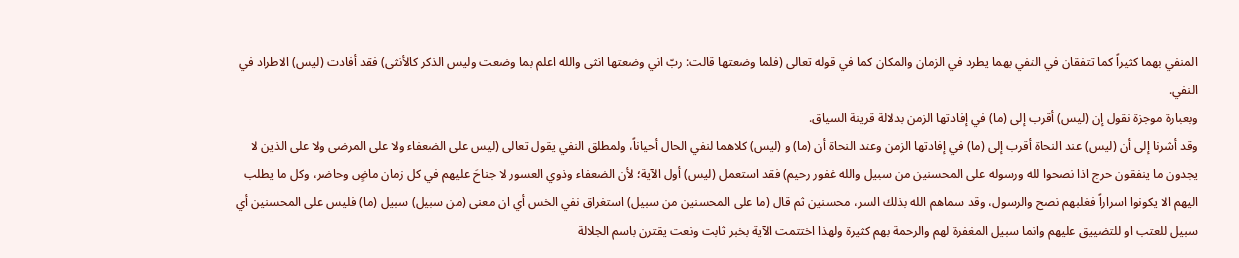المنفي بهما كثيراً كما تتفقان في النفي بهما يطرد في الزمان والمكان كما في قوله تعالى (فلما وضعتها قالت: ربّ اني وضعتها انثى والله اعلم بما وضعت وليس الذكر كالأنثى) فقد أفادت (ليس) الاطراد في النفي.
وبعبارة موجزة نقول إن (ليس) أقرب إلى (ما) في إفادتها الزمن بدلالة قرينة السياق.
وقد أشرنا إلى أن (ليس) عند النحاة أقرب إلى (ما) في إفادتها الزمن وعند النحاة أن (ما) و (ليس) كلاهما لنفي الحال أحياناً، ولمطلق النفي يقول تعالى (ليس على الضعفاء ولا على المرضى ولا على الذين لا يجدون ما ينفقون حرج اذا نصحوا لله ورسوله على المحسنين من سبيل والله غفور رحيم) فقد استعمل (ليس) أول الآية؛ لأن الضعفاء وذوي العسور لا جناحَ عليهم في كل زمان ماضٍ وحاضر، وكل ما يطلب اليهم الا يكونوا اسراراً فغلبهم نصح والرسول، وقد سماهم الله بذلك السر، محسنين ثم قال (ما على المحسنين من سبيل) استغراق نفي الخس أي ان معنى (من سبيل) سبيل (ما) فليس على المحسنين أي سبيل للعتب او للتضييق عليهم وانما سبيل المغفرة لهم والرحمة بهم كثيرة ولهذا اختتمت الآية بخبر ثابت ونعت يقترن باسم الجلالة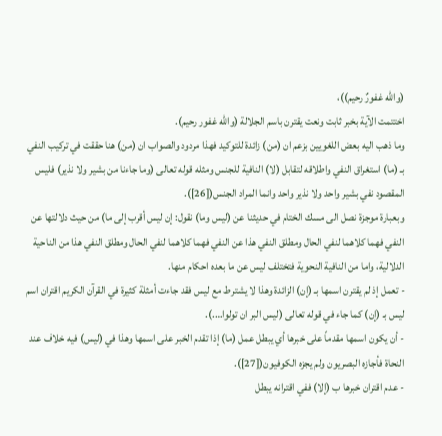(والله غفورٌ رحيم))،
اختتمت الآية بخبر ثابت ونعت يقترن باسم الجلالة (والله غفور رحيم).
وما ذهب اليه بعض اللغويين بزعم ان (من) زائدة للتوكيد فهذا مردود والصواب ان (من) هنا حققت في تركيب النفي بـ (ما) استغراق النفي واطلاقه لتقابل (لا) النافية للجنس ومثله قوله تعالى (وما جاءنا من بشير ولا نذير) فليس المقصود نفي بشير واحد ولا نذير واحد وانما المراد الجنس([26]).
وبعبارة موجزة نصل الى مسك الختام في حديثنا عن (ليس وما) نقول: إن ليس أقرب إلى ما) من حيث دلالتها عن النفي فهما كلاهما لنفي الحال ومطلق النفي هذا عن النفي فهما كلاهما لنفي الحال ومطلق النفي هذا من الناحية الدلالية، واما من النافية النحوية فتختلف ليس عن ما بعده احكام منها.
- تعمل إذ لم يقترن اسمها بـ (إن) الزائدة وهذا لا يشترط مع ليس فقد جاءت أمثلة كثيرة في القرآن الكريم اقتران اسم ليس بـ (إن) كما جاء في قوله تعالى (ليس البر ان تولوا….).
- أن يكون اسمها مقدماً على خبرها أي يبطل عمل (ما) إذا تقدم الخبر على اسمها وهذا في (ليس) فيه خلاف عند النحاة فأجازه البصريون ولم يجزه الكوفيون([27]).
- عدم اقتران خبرها ب (إلا) ففي اقترانه يبطل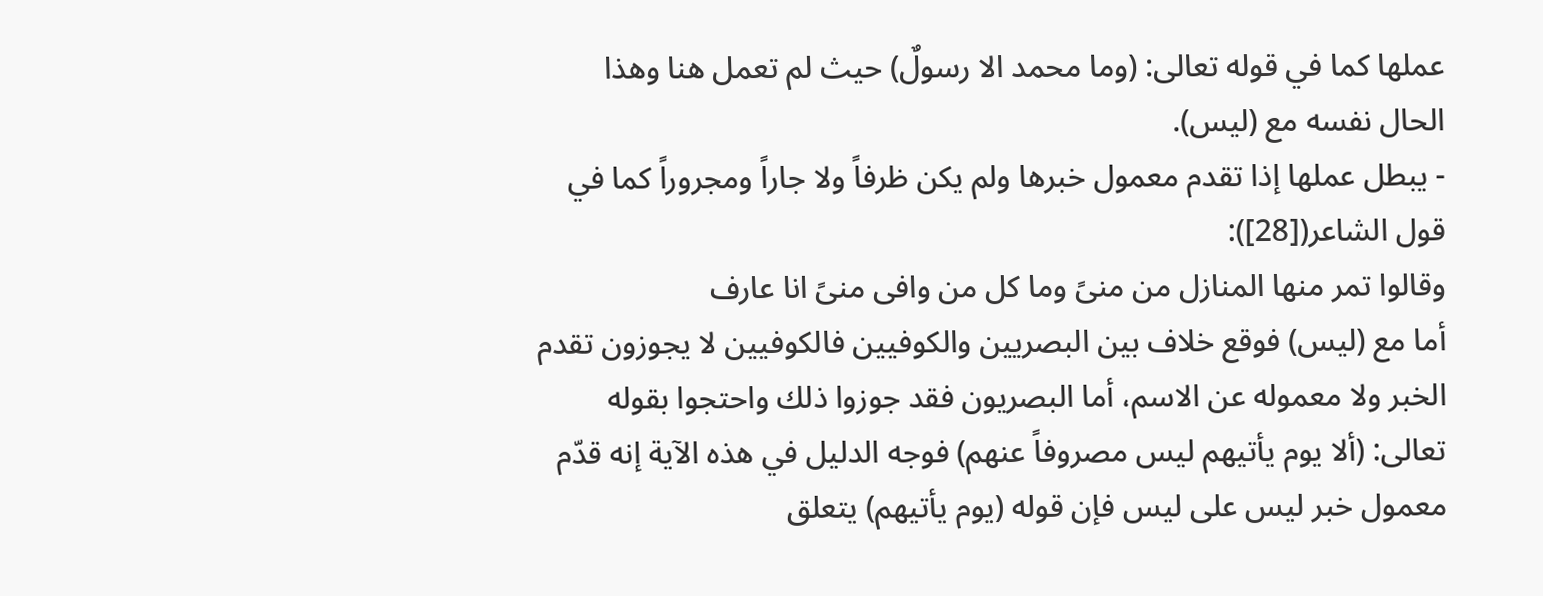عملها كما في قوله تعالى: (وما محمد الا رسولٌ) حيث لم تعمل هنا وهذا الحال نفسه مع (ليس).
- يبطل عملها إذا تقدم معمول خبرها ولم يكن ظرفاً ولا جاراً ومجروراً كما في قول الشاعر([28]):
وقالوا تمر منها المنازل من منىً وما كل من وافى منىً انا عارف
أما مع (ليس) فوقع خلاف بين البصريين والكوفيين فالكوفيين لا يجوزون تقدم الخبر ولا معموله عن الاسم، أما البصريون فقد جوزوا ذلك واحتجوا بقوله تعالى: (ألا يوم يأتيهم ليس مصروفاً عنهم) فوجه الدليل في هذه الآية إنه قدّم معمول خبر ليس على ليس فإن قوله (يوم يأتيهم) يتعلق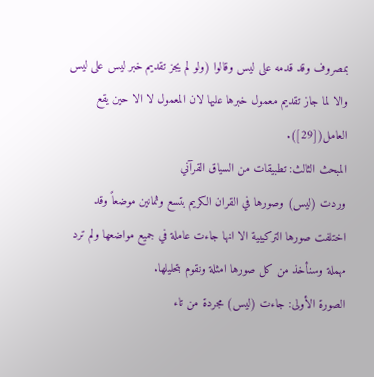بمصروف وقد قدمه على ليس وقالوا (ولو لم يجز تقديم خبر ليس على ليس والا لما جاز تقديم معمول خبرها عليها لان المعمول لا الا حين يقع العامل([29]).
المبحث الثالث: تطبيقات من السياق القرآني
وردت (ليس) وصورها في القران الكريم بتسع وثمانين موضعاً وقد اختلفت صورها التركيبية الا انها جاءت عاملة في جميع مواضعها ولم ترد مهملة وسنأخذ من كل صورها امثلة ونقوم بتحليلها.
الصورة الأولى: جاءت (ليس) مجردة من تاء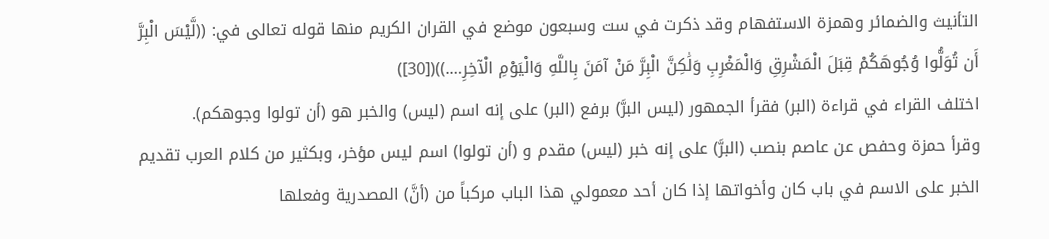التأنيث والضمائر وهمزة الاستفهام وقد ذكرت في ست وسبعون موضع في القران الكريم منها قوله تعالى في: ((لَّيْسَ الْبِرَّ أَن تُوَلُّوا وُجُوهَكُمْ قِبَلَ الْمَشْرِقِ وَالْمَغْرِبِ وَلَٰكِنَّ الْبِرَّ مَنْ آمَنَ بِاللَّهِ وَالْيَوْمِ الْآخِرِ….))([30])
اختلف القراء في قراءة (البر) فقرأ الجمهور (ليس البرَّ) برفع (البر) على إنه اسم (ليس) والخبر هو (أن تولوا وجوهكم).
وقرأ حمزة وحفص عن عاصم بنصب (البرَّ) على إنه خبر (ليس) مقدم و (أن تولوا) اسم ليس مؤخر، وبكثير من كلام العرب تقديم الخبر على الاسم في باب كان وأخواتها إذا كان أحد معمولي هذا الباب مركباً من (أنَّ) المصدرية وفعلها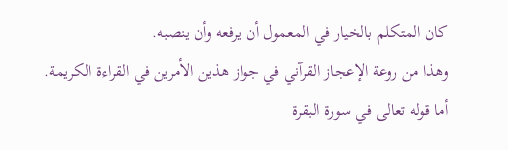كان المتكلم بالخيار في المعمول أن يرفعه وأن ينصبه.
وهذا من روعة الإعجاز القرآني في جواز هذين الأمرين في القراءة الكريمة.
أما قوله تعالى في سورة البقرة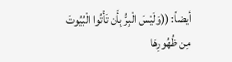أيضاً: ((وَلَيْسَ الْبِرُّ بِأَن تَأْتُوا الْبُيُوتَ مِن ظُهُورِهَا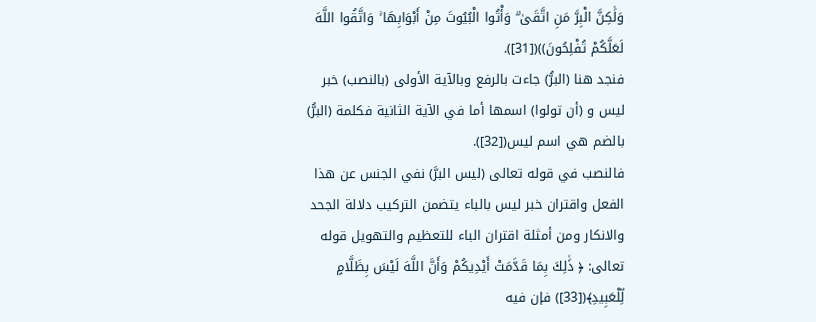وَلَٰكِنَّ الْبِرَّ مَنِ اتَّقَىٰ ۗ وَأْتُوا الْبُيُوتَ مِنْ أَبْوَابِهَا ۚ وَاتَّقُوا اللَّهَ لَعَلَّكُمْ تُفْلِحُونَ))([31]).
فنجد هنا (البرُّ) جاءت بالرفع وبالآية الأولى (بالنصب) خبر ليس و (أن تولوا) اسمها أما في الآية الثانية فكلمة (البرُّ) بالضم هي اسم ليس([32]).
فالنصب في قوله تعالى (ليس البرَّ) نفي الجنس عن هذا الفعل واقتران خبر ليس بالباء يتضمن التركيب دلالة الجحد والانكار ومن أمثلة اقتران الباء للتعظيم والتهويل قوله تعالى: ﴿ ذَٰلِكَ بِمَا قَدَّمَتْ أَيْدِيكُمْ وَأَنَّ اللَّهَ لَيْسَ بِظَلَّامٍ لِّلْعَبِيدِ﴾([33]) فإن فيه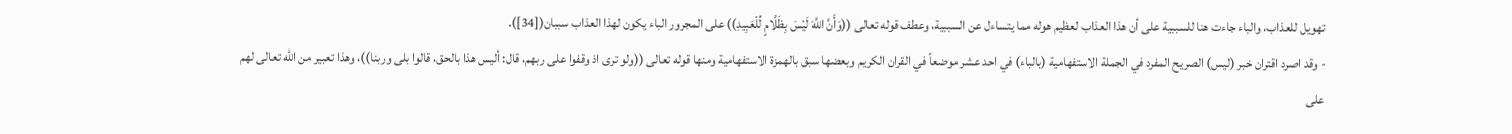تهويل للعذاب، والباء جاءت هنا للسببية على أن هذا العذاب لعظيم هوله مما يتساءل عن السببية، وعطف قوله تعالى ((وَأَنَّ اللَّهَ لَيْسَ بِظَلَّامٍ لِّلْعَبِيدِ)) على المجرور الباء يكون لهذا العذاب سببان([34]).
- وقد اصرد اقتران خبر (ليس) الصريح المفرد في الجملة الاستفهامية (بالباء) في احد عشر موضعاً في القران الكريم وبعضها سبق بالهمزة الاستفهامية ومنها قوله تعالى ((ولو ترى اذ وقفوا على ربهم، قال: أليس هذا بالحق، قالوا بلى وربنا))، وهذا تعبير من الله تعالى لهم على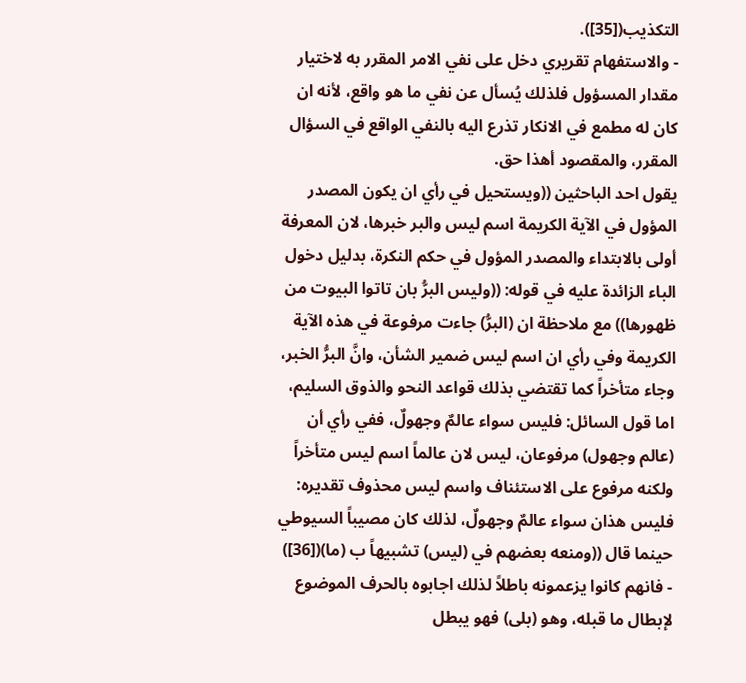التكذيب([35]).
- والاستفهام تقريري دخل على نفي الامر المقرر به لاختيار مقدار المسؤول فلذلك يُسأل عن نفي ما هو واقع، لأنه ان كان له مطمع في الانكار تذرع اليه بالنفي الواقع في السؤال المقرر، والمقصود أهذا حق.
يقول احد الباحثين ((ويستحيل في رأي ان يكون المصدر المؤول في الآية الكريمة اسم ليس والبر خبرها، لان المعرفة أولى بالابتداء والمصدر المؤول في حكم النكرة، بدليل دخول الباء الزائدة عليه في قوله: ((وليس البرُّ بان تاتوا البيوت من ظهورها)) مع ملاحظة ان (البرُّ) جاءت مرفوعة في هذه الآية الكريمة وفي رأي ان اسم ليس ضمير الشأن، وانَّ البرُّ الخبر، وجاء متأخراً كما تقتضي بذلك قواعد النحو والذوق السليم، اما قول السائل: فليس سواء عالمٌ وجهولٌ، ففي رأي أن (عالم وجهول) مرفوعان، ليس لان عالماً اسم ليس متأخراً ولكنه مرفوع على الاستئناف واسم ليس محذوف تقديره: فليس هذان سواء عالمٌ وجهولٌ، لذلك كان مصيباً السيوطي حينما قال ((ومنعه بعضهم في (ليس) تشبيهاً ب (ما)([36])
- فانهم كانوا يزعمونه باطلاً لذلك اجابوه بالحرف الموضوع لإبطال ما قبله، وهو (بلى) فهو يبطل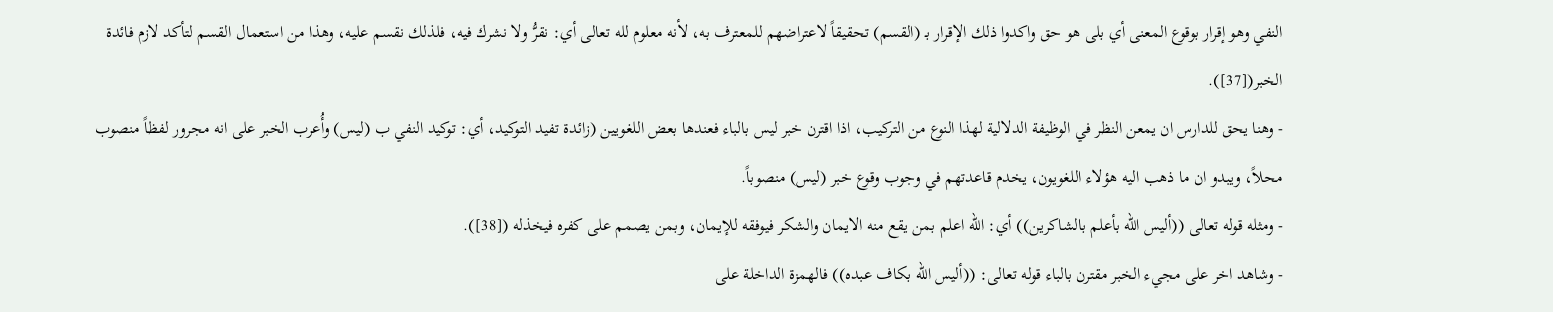النفي وهو إقرار بوقوع المعنى أي بلى هو حق واكدوا ذلك الإقرار بـ (القسم) تحقيقاً لاعتراضهم للمعترف به، لأنه معلوم لله تعالى أي: نقرُّ ولا نشرك فيه، فلذلك نقسم عليه، وهذا من استعمال القسم لتأكد لازم فائدة الخبر([37]).
- وهنا يحق للدارس ان يمعن النظر في الوظيفة الدلالية لهذا النوع من التركيب، اذا اقترن خبر ليس بالباء فعندها بعض اللغويين (زائدة تفيد التوكيد، أي: توكيد النفي ب (ليس) وأُعرب الخبر على انه مجرور لفظاً منصوب محلاً، ويبدو ان ما ذهب اليه هؤلاء اللغويون، يخدم قاعدتهم في وجوب وقوع خبر (ليس) منصوباً.
- ومثله قوله تعالى ((أليس الله بأعلم بالشاكرين)) أي: الله اعلم بمن يقع منه الايمان والشكر فيوفقه للإيمان، وبمن يصمم على كفره فيخذله ([38]).
- وشاهد اخر على مجيء الخبر مقترن بالباء قوله تعالى: ((أليس الله بكاف عبده)) فالهمزة الداخلة على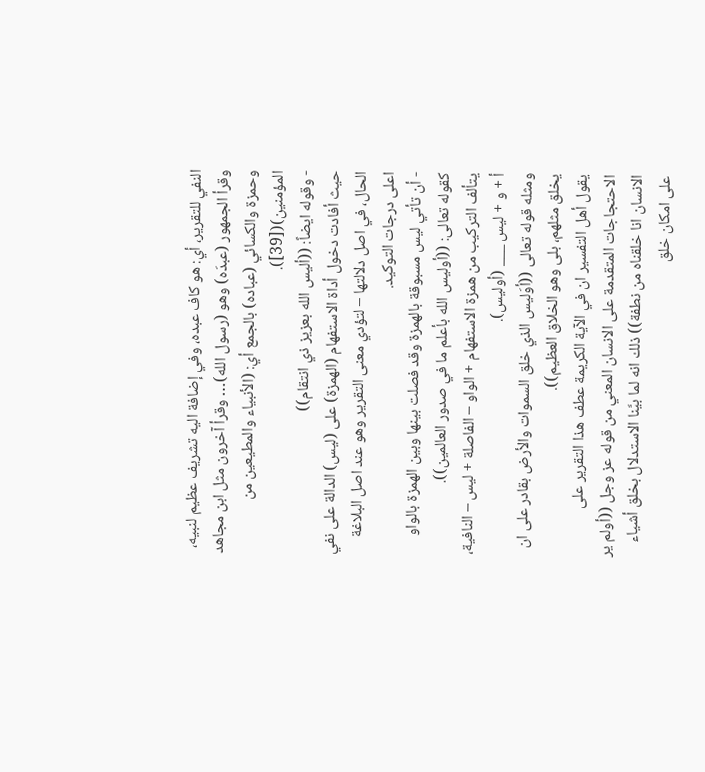النفي للتقرير، أي: هو كاف عبده، وفي إضافة اليه تشريف عظيم لنبيه، وقرأ الجمهور (عبدَه) وهو (رسول الله)… وقرأ آخرون مثل ابن مجاهد وحمزة والكسائي (عباده) بالجمع أي: (الأنبياء والمطيعين من المؤمنين)([39]).
- وقوله ايضاً: ((أليس الله بعزيز ذي انتقام))
حيث أفادت دخول أداة الاستفهام (الهمزة) على (ليس) الدالة على نفي الحال، في اصل دلالتها – لتؤدي معنى التقرير وهو عند اصل البلاغة اعلى درجات التوكيد.
- أن تأتي ليس مسبوقة بالهمزة وقد فصلت بينها وبين الهمزة بالواو كقوله تعالى: ((أوليس الله بأعلم ما في صدور العالمين)).
يتألف التركيب من همزة الاستفهام + الواو – الفاصلة + ليس – النافية، أ + و + ليس ___ (أوليس).
ومثله قوله تعالى ((أوَليس الذي خلق السموات والأرض بقادر على ان يخلق مثلهم، بلى وهو الخلاق العظيم)).
يقول أهل التفسير ان في الآية الكريمة عطف هذا التقرير على الاحتجاجات المتقدمة على الانسان المعني من قوله عز وجل ((أولم ير الانسان انا خلقناه من نطفة)) ذلك انه لما بيَّنا الاستدلال بخلق أشياء على امكان خلق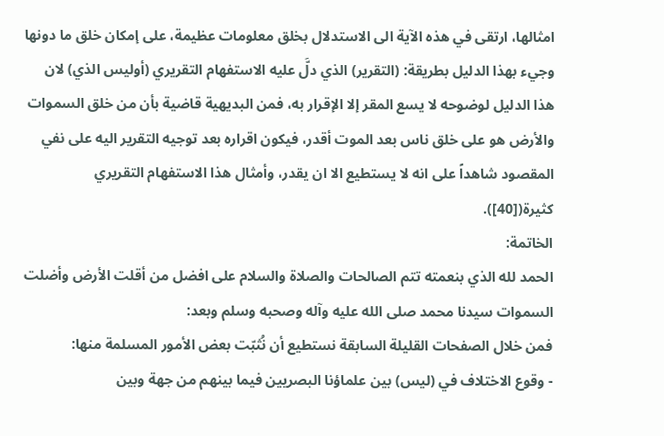امثالها، ارتقى في هذه الآية الى الاستدلال بخلق معلومات عظيمة، على إمكان خلق ما دونها وجيء بهذا الدليل بطريقة: (التقرير) الذي دلَّ عليه الاستفهام التقريري (أوليس الذي) لان هذا الدليل لوضوحه لا يسع المقر إلا الإقرار به، فمن البديهية قاضية بأن من خلق السموات والأرض هو على خلق ناس بعد الموت أقدر، فيكون اقراره بعد توجيه التقرير اليه على نفي المقصود شاهداً على انه لا يستطيع الا ان يقدر، وأمثال هذا الاستفهام التقريري كثيرة([40]).
الخاتمة:
الحمد لله الذي بنعمته تتم الصالحات والصلاة والسلام على افضل من أقلت الأرض وأضلت السموات سيدنا محمد صلى الله عليه وآله وصحبه وسلم وبعد:
فمن خلال الصفحات القليلة السابقة نستطيع أن نُثبّت بعض الأمور المسلمة منها:
- وقوع الاختلاف في (ليس) بين علماؤنا البصريين فيما بينهم من جهة وبين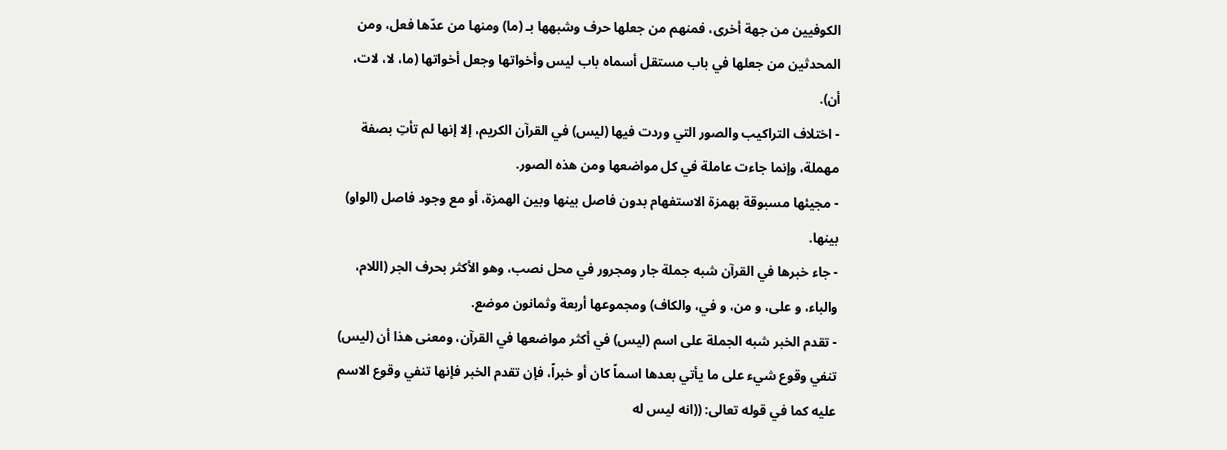الكوفيين من جهة أخرى، فمنهم من جعلها حرف وشبهها بـ (ما) ومنها من عدّها فعل، ومن المحدثين من جعلها في باب مستقل أسماه باب ليس وأخواتها وجعل أخواتها (ما، لا، لات، أن).
- اختلاف التراكيب والصور التي وردت فيها (ليس) في القرآن الكريم، إلا إنها لم تأتِ بصفة مهملة، وإنما جاءت عاملة في كل مواضعها ومن هذه الصور.
- مجيئها مسبوقة بهمزة الاستفهام بدون فاصل بينها وبين الهمزة، أو مع وجود فاصل (الواو) بينها.
- جاء خبرها في القرآن شبه جملة جار ومجرور في محل نصب، وهو الأكثر بحرف الجر (اللام، والباء، و على، و من، و في، والكاف) ومجموعها أربعة وثمانون موضع.
- تقدم الخبر شبه الجملة على اسم (ليس) في أكثر مواضعها في القرآن، ومعنى هذا أن (ليس) تنفي وقوع شيء على ما يأتي بعدها اسماً كان أو خبراً، فإن تقدم الخبر فإنها تنفي وقوع الاسم عليه كما في قوله تعالى: ((انه ليس له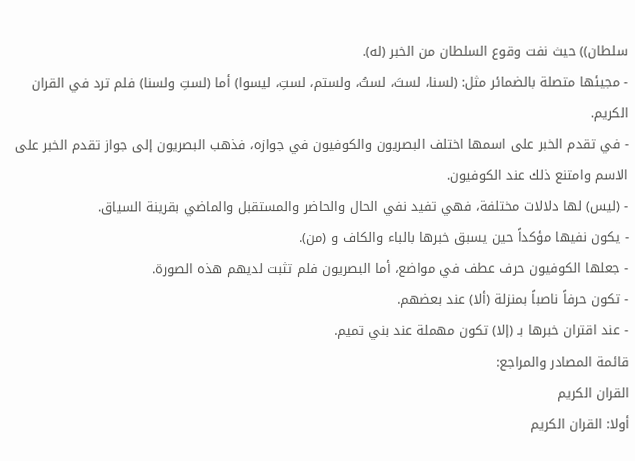سلطان)) حيث نفت وقوع السلطان من الخبر (له).
- مجيئها متصلة بالضمائر مثل: (لسنا، لستَ، لستُ، ولستم، لستِ، ليسوا) أما (لستِ ولسنا) فلم ترد في القران الكريم.
- في تقدم الخبر على اسمها اختلف البصريون والكوفيون في جوازه، فذهب البصريون إلى جواز تقدم الخبر على الاسم وامتنع ذلك عند الكوفيون.
- (ليس) لها دلالات مختلفة، فهي تفيد نفي الحال والحاضر والمستقبل والماضي بقرينة السياق.
- يكون نفيها مؤكداً حين يسبق خبرها بالباء والكاف و (من).
- جعلها الكوفيون حرف عطف في مواضع، أما البصريون فلم تثبت لديهم هذه الصورة.
- تكون حرفاً ناصباً بمنزلة (ألا) عند بعضهم.
- عند اقتران خبرها بـ (إلا) تكون مهملة عند بني تميم.
قائمة المصادر والمراجع:
القران الكريم
أولا: القران الكريم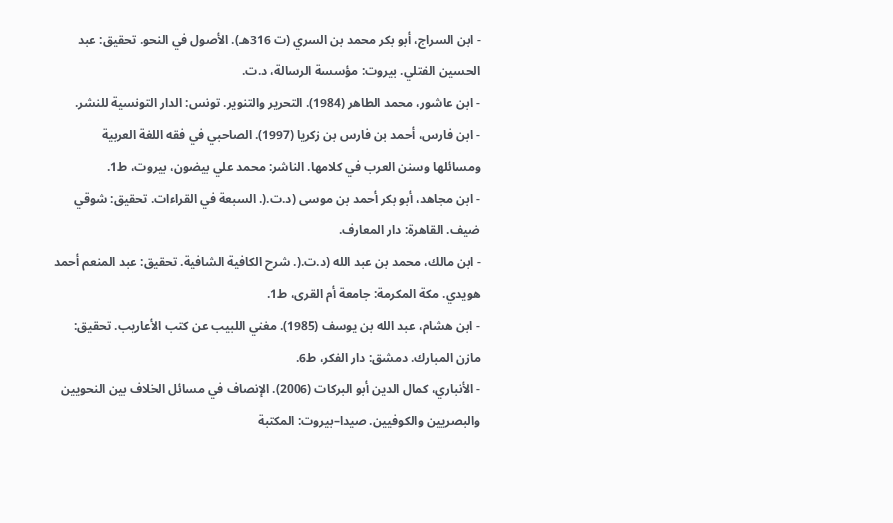- ابن السراج، أبو بكر محمد بن السري (ت 316هـ). الأصول في النحو. تحقيق: عبد الحسين الفتلي. بيروت: مؤسسة الرسالة، د.ت.
- ابن عاشور، محمد الطاهر (1984). التحرير والتنوير. تونس: الدار التونسية للنشر.
- ابن فارس، أحمد بن فارس بن زكريا (1997). الصاحبي في فقه اللغة العربية ومسائلها وسنن العرب في كلامها. الناشر: محمد علي بيضون، بيروت، ط1.
- ابن مجاهد، أبو بكر أحمد بن موسى (د.ت.(. السبعة في القراءات. تحقيق: شوقي ضيف. القاهرة: دار المعارف.
- ابن مالك، محمد بن عبد الله (د.ت.(. شرح الكافية الشافية. تحقيق: عبد المنعم أحمد هويدي. مكة المكرمة: جامعة أم القرى، ط1.
- ابن هشام، عبد الله بن يوسف (1985). مغني اللبيب عن كتب الأعاريب. تحقيق: مازن المبارك. دمشق: دار الفكر، ط6.
- الأنباري، كمال الدين أبو البركات (2006). الإنصاف في مسائل الخلاف بين النحويين والبصريين والكوفيين. صيدا–بيروت: المكتبة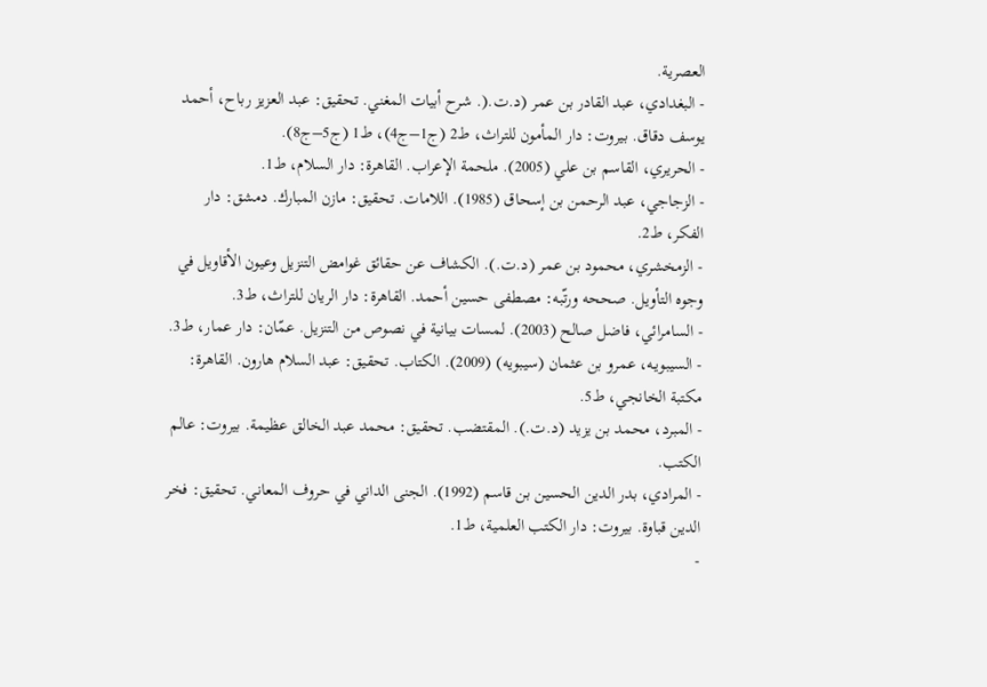العصرية.
- البغدادي، عبد القادر بن عمر (د.ت.(. شرح أبيات المغني. تحقيق: عبد العزيز رباح، أحمد يوسف دقاق. بيروت: دار المأمون للتراث، ط2 (ج1–ج4)، ط1 (ج5–ج8).
- الحريري، القاسم بن علي (2005). ملحمة الإعراب. القاهرة: دار السلام، ط1.
- الزجاجي، عبد الرحمن بن إسحاق (1985). اللامات. تحقيق: مازن المبارك. دمشق: دار الفكر، ط2.
- الزمخشري، محمود بن عمر (د.ت.). الكشاف عن حقائق غوامض التنزيل وعيون الأقاويل في وجوه التأويل. صححه ورتّبه: مصطفى حسين أحمد. القاهرة: دار الريان للتراث، ط3.
- السامرائي، فاضل صالح (2003). لمسات بيانية في نصوص من التنزيل. عمّان: دار عمار، ط3.
- السيبويـه، عمرو بن عثمان (سيبويه) (2009). الكتاب. تحقيق: عبد السلام هارون. القاهرة: مكتبة الخانجي، ط5.
- المبرد، محمد بن يزيد (د.ت.). المقتضب. تحقيق: محمد عبد الخالق عظيمة. بيروت: عالم الكتب.
- المرادي، بدر الدين الحسين بن قاسم (1992). الجنى الداني في حروف المعاني. تحقيق: فخر الدين قباوة. بيروت: دار الكتب العلمية، ط1.
-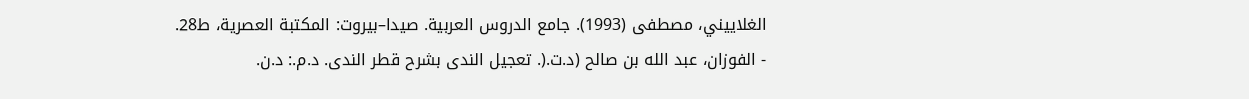الغلاييني، مصطفى (1993). جامع الدروس العربية. صيدا–بيروت: المكتبة العصرية، ط28.
- الفوزان، عبد الله بن صالح (د.ت.(. تعجيل الندى بشرح قطر الندى. د.م.: د.ن.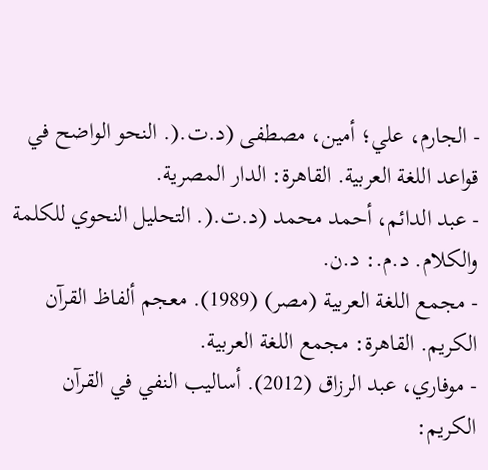- الجارم، علي؛ أمين، مصطفى (د.ت.(. النحو الواضح في قواعد اللغة العربية. القاهرة: الدار المصرية.
- عبد الدائم، أحمد محمد (د.ت.(. التحليل النحوي للكلمة والكلام. د.م.: د.ن.
- مجمع اللغة العربية (مصر) (1989). معجم ألفاظ القرآن الكريم. القاهرة: مجمع اللغة العربية.
- موفاري، عبد الرزاق (2012). أساليب النفي في القرآن الكريم: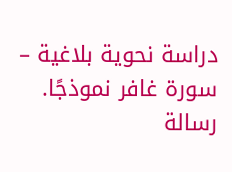دراسة نحوية بلاغية – سورة غافر نموذجًا. رسالة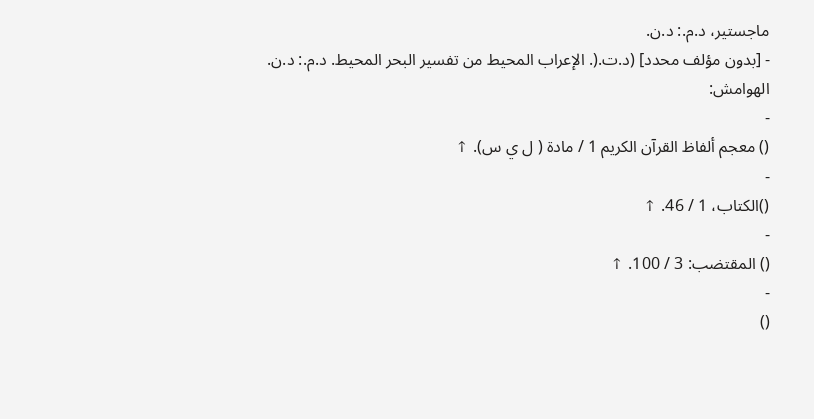ماجستير، د.م.: د.ن.
- [بدون مؤلف محدد] (د.ت.(. الإعراب المحيط من تفسير البحر المحيط. د.م.: د.ن.
الهوامش:
-
() معجم ألفاظ القرآن الكريم 1 / مادة ( ل ي س). ↑
-
()الكتاب، 1 / 46. ↑
-
() المقتضب: 3 / 100. ↑
-
()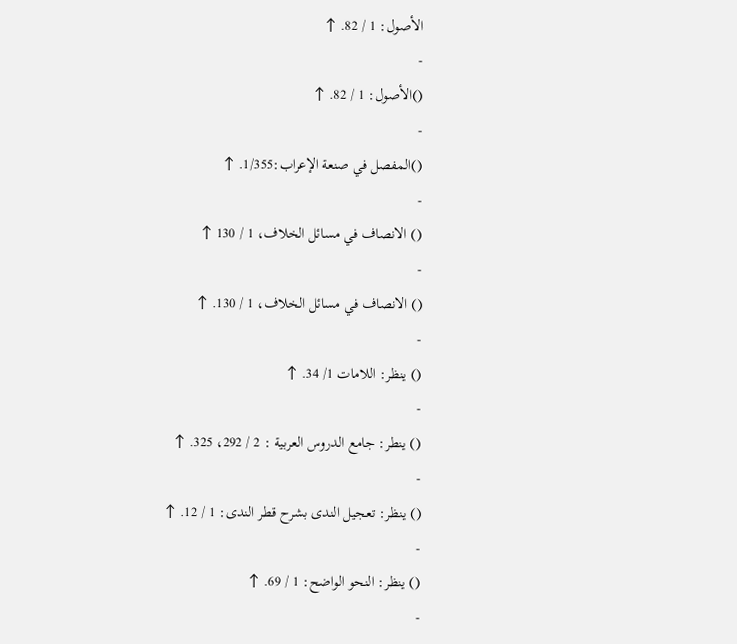الأصول: 1 / 82. ↑
-
()الأصول: 1 / 82. ↑
-
()المفصل في صنعة الإعراب:1/355. ↑
-
() الانصاف في مسائل الخلاف، 1 / 130 ↑
-
() الانصاف في مسائل الخلاف، 1 / 130. ↑
-
() ينظر: اللامات 1/ 34. ↑
-
() ينطر: جامع الدروس العربية : 2 / 292، 325. ↑
-
() ينظر: تعجيل الندى بشرح قطر الندى: 1 / 12. ↑
-
() ينظر: النحو الواضح: 1 / 69. ↑
-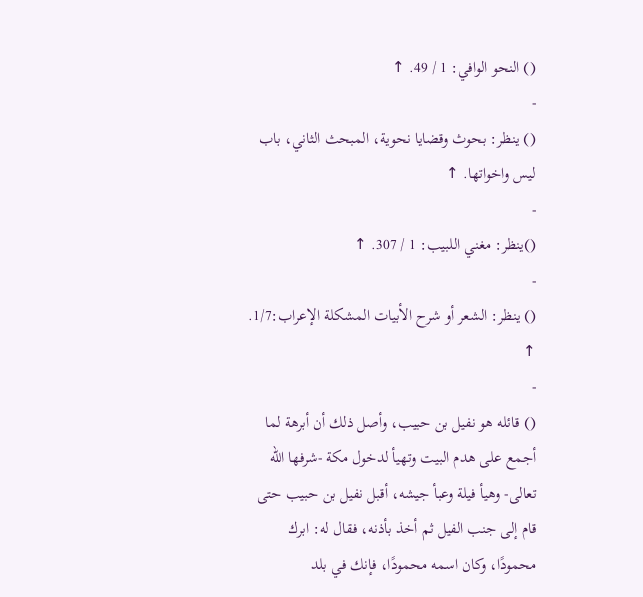() النحو الوافي: 1 / 49. ↑
-
() ينظر: بحوث وقضايا نحوية، المبحث الثاني، باب ليس واخواتها. ↑
-
()ينظر: مغني اللبيب: 1 / 307. ↑
-
() ينظر: الشعر أو شرح الأبيات المشكلة الإعراب:1/7. ↑
-
() قائله هو نفيل بن حبيب، وأصل ذلك أن أبرهة لما أجمع على هدم البيت وتهيأ لدخول مكة -شرفها الله تعالى- وهيأ فيلة وعبأ جيشه، أقبل نفيل بن حبيب حتى قام إلى جنب الفيل ثم أخذ بأذنه، فقال له: ابرك محمودًا، وكان اسمه محمودًا، فإنك في بلد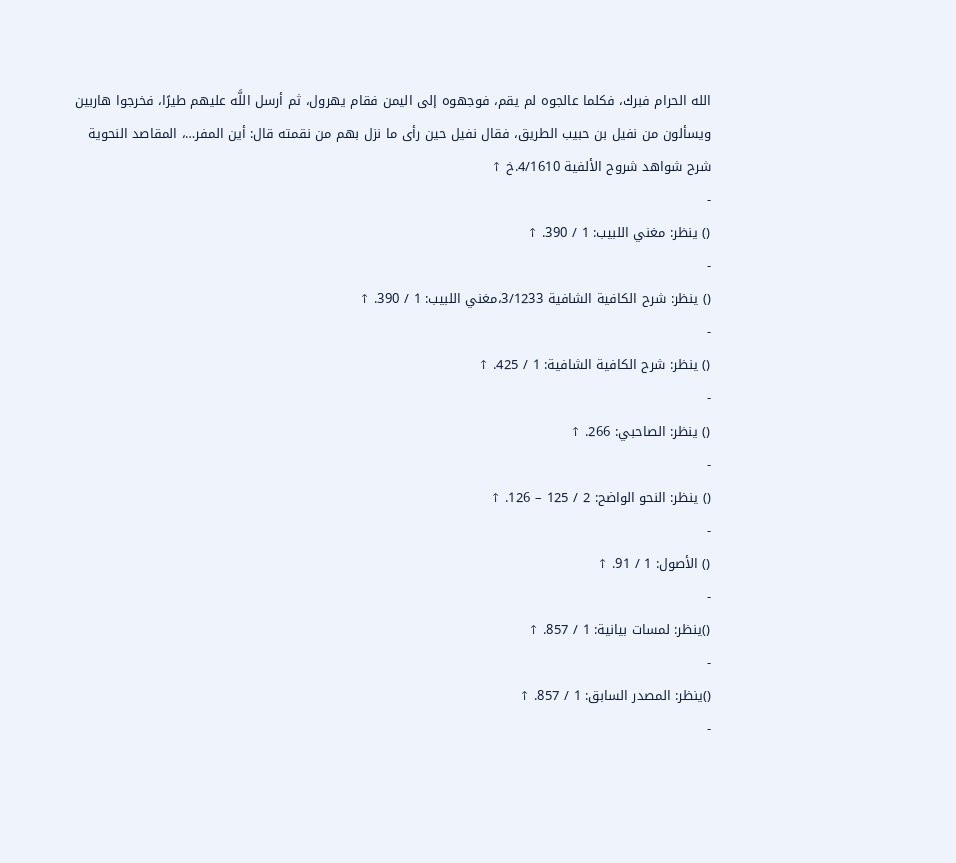الله الحرام فبرك، فكلما عالجوه لم يقم، فوجهوه إلى اليمن فقام يهرول، ثم أرسل اللَّه عليهم طيرًا، فخرجوا هاربين ويسألون من نفيل بن حبيب الطريق، فقال نفيل حين رأى ما نزل بهم من نقمته قال: أين المفر…، المقاصد النحوية شرح شواهد شروح الألفية 4/1610.خ ↑
-
() ينظر: مغني اللبيب: 1 / 390. ↑
-
() ينظر: شرح الكافية الشافية 3/1233،مغني اللبيب: 1 / 390. ↑
-
() ينظر: شرح الكافية الشافية: 1 / 425. ↑
-
() ينظر: الصاحبي: 266. ↑
-
() ينظر: النحو الواضح: 2 / 125 – 126. ↑
-
() الأصول: 1 / 91. ↑
-
()ينظر: لمسات بيانية: 1 / 857. ↑
-
()ينظر: المصدر السابق: 1 / 857. ↑
-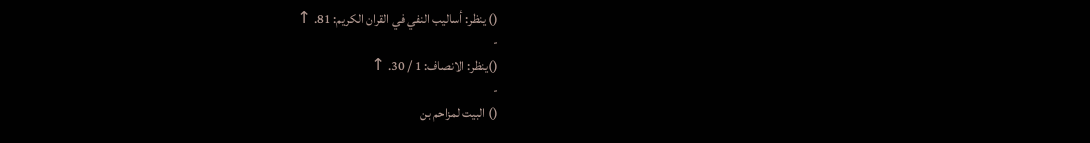() ينظر: أساليب النفي في القران الكريم: 81. ↑
-
()ينظر: الانصاف: 1 / 30. ↑
-
() البيت لمزاحم بن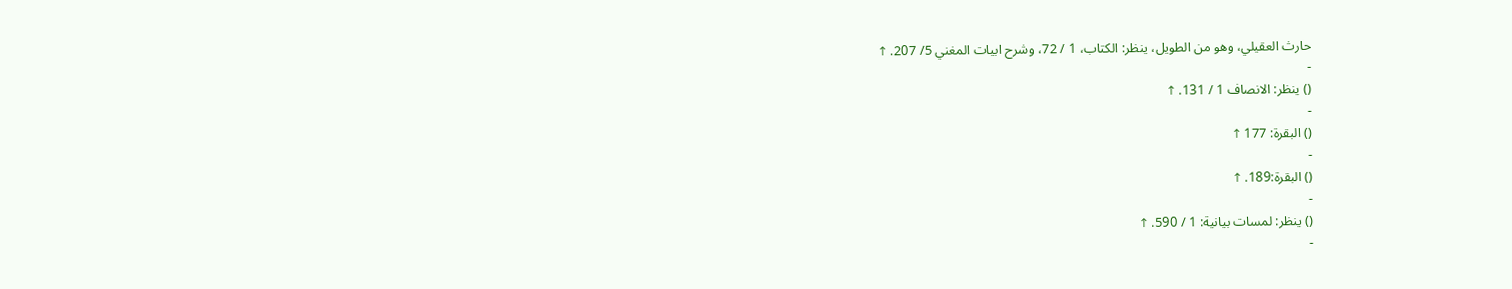حارث العقيلي، وهو من الطويل، ينظر: الكتاب، 1 / 72، وشرح ابيات المغني 5/ 207. ↑
-
() ينظر: الانصاف 1 / 131. ↑
-
() البقرة: 177 ↑
-
() البقرة:189. ↑
-
() ينظر: لمسات بيانية: 1 / 590. ↑
-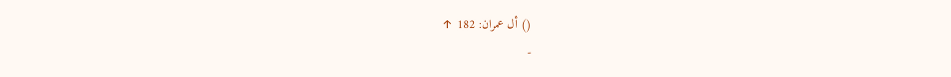() أل عمران: 182 ↑
-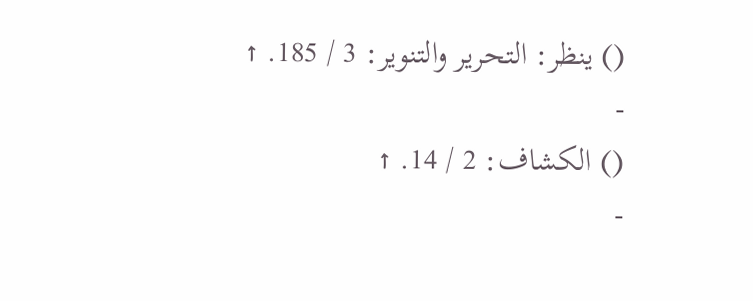() ينظر: التحرير والتنوير: 3 / 185. ↑
-
() الكشاف: 2 / 14. ↑
-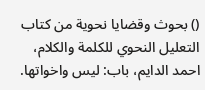() بحوث وقضايا نحوية من كتاب التعليل النحوي للكلمة والكلام، احمد الدايم، باب: ليس واخواتها.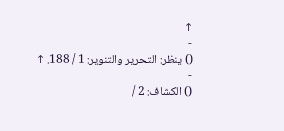↑
-
() ينظر: التحرير والتنوير: 1 / 188. ↑
-
() الكشاف: 2 /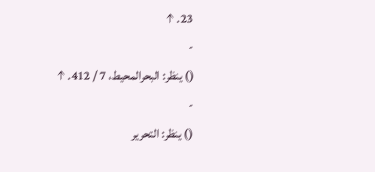23. ↑
-
() ينظر: البحرالمحيط، 7 / 412. ↑
-
() ينظر: التحرير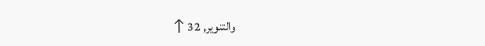والتنوير, 32 ↑